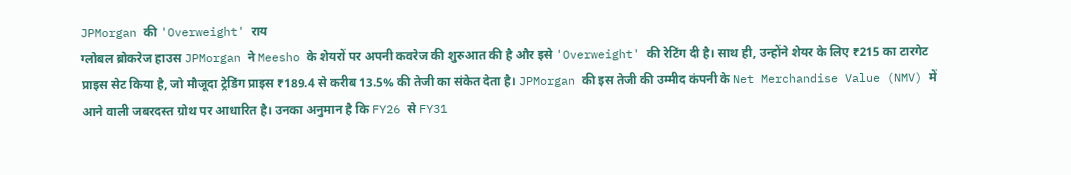JPMorgan की 'Overweight' राय
ग्लोबल ब्रोकरेज हाउस JPMorgan ने Meesho के शेयरों पर अपनी कवरेज की शुरुआत की है और इसे 'Overweight' की रेटिंग दी है। साथ ही, उन्होंने शेयर के लिए ₹215 का टारगेट प्राइस सेट किया है, जो मौजूदा ट्रेडिंग प्राइस ₹189.4 से करीब 13.5% की तेजी का संकेत देता है। JPMorgan की इस तेजी की उम्मीद कंपनी के Net Merchandise Value (NMV) में आने वाली जबरदस्त ग्रोथ पर आधारित है। उनका अनुमान है कि FY26 से FY31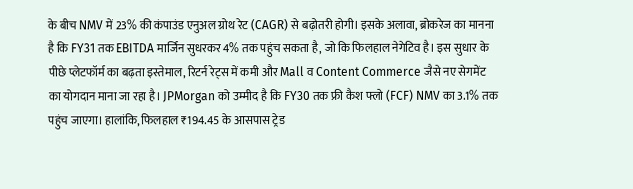के बीच NMV में 23% की कंपाउंड एनुअल ग्रोथ रेट (CAGR) से बढ़ोतरी होगी। इसके अलावा, ब्रोकरेज का मानना है कि FY31 तक EBITDA मार्जिन सुधरकर 4% तक पहुंच सकता है, जो कि फिलहाल नेगेटिव है। इस सुधार के पीछे प्लेटफॉर्म का बढ़ता इस्तेमाल, रिटर्न रेट्स में कमी और Mall व Content Commerce जैसे नए सेगमेंट का योगदान माना जा रहा है। JPMorgan को उम्मीद है कि FY30 तक फ्री कैश फ्लो (FCF) NMV का 3.1% तक पहुंच जाएगा। हालांकि, फिलहाल ₹194.45 के आसपास ट्रेड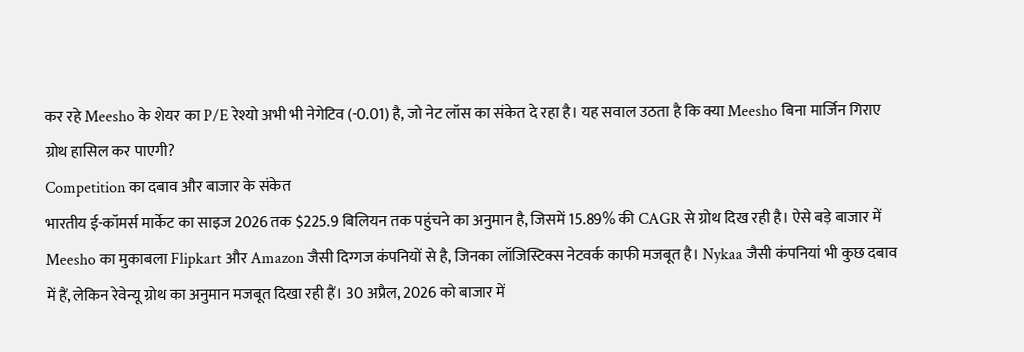कर रहे Meesho के शेयर का P/E रेश्यो अभी भी नेगेटिव (-0.01) है, जो नेट लॉस का संकेत दे रहा है। यह सवाल उठता है कि क्या Meesho बिना मार्जिन गिराए ग्रोथ हासिल कर पाएगी?
Competition का दबाव और बाजार के संकेत
भारतीय ई-कॉमर्स मार्केट का साइज 2026 तक $225.9 बिलियन तक पहुंचने का अनुमान है, जिसमें 15.89% की CAGR से ग्रोथ दिख रही है। ऐसे बड़े बाजार में Meesho का मुकाबला Flipkart और Amazon जैसी दिग्गज कंपनियों से है, जिनका लॉजिस्टिक्स नेटवर्क काफी मजबूत है। Nykaa जैसी कंपनियां भी कुछ दबाव में हैं, लेकिन रेवेन्यू ग्रोथ का अनुमान मजबूत दिखा रही हैं। 30 अप्रैल, 2026 को बाजार में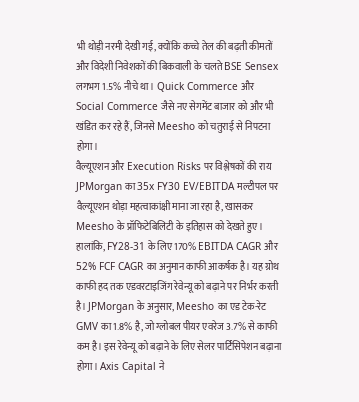भी थोड़ी नरमी देखी गई, क्योंकि कच्चे तेल की बढ़ती कीमतों और विदेशी निवेशकों की बिकवाली के चलते BSE Sensex लगभग 1.5% नीचे था। Quick Commerce और Social Commerce जैसे नए सेगमेंट बाजार को और भी खंडित कर रहे हैं, जिनसे Meesho को चतुराई से निपटना होगा।
वैल्यूएशन और Execution Risks पर विश्लेषकों की राय
JPMorgan का 35x FY30 EV/EBITDA मल्टीपल पर वैल्यूएशन थोड़ा महत्वाकांक्षी माना जा रहा है, खासकर Meesho के प्रॉफिटेबिलिटी के इतिहास को देखते हुए। हालांकि, FY28-31 के लिए 170% EBITDA CAGR और 52% FCF CAGR का अनुमान काफी आकर्षक है। यह ग्रोथ काफी हद तक एडवरटाइजिंग रेवेन्यू को बढ़ाने पर निर्भर करती है। JPMorgan के अनुसार, Meesho का एड टेक-रेट GMV का 1.8% है, जो ग्लोबल पीयर एवरेज 3.7% से काफी कम है। इस रेवेन्यू को बढ़ाने के लिए सेलर पार्टिसिपेशन बढ़ाना होगा। Axis Capital ने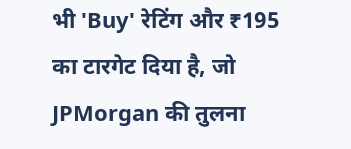भी 'Buy' रेटिंग और ₹195 का टारगेट दिया है, जो JPMorgan की तुलना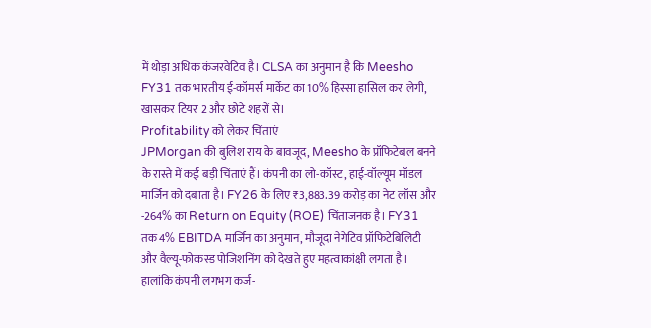में थोड़ा अधिक कंजरवेटिव है। CLSA का अनुमान है कि Meesho FY31 तक भारतीय ई-कॉमर्स मार्केट का 10% हिस्सा हासिल कर लेगी, खासकर टियर 2 और छोटे शहरों से।
Profitability को लेकर चिंताएं
JPMorgan की बुलिश राय के बावजूद, Meesho के प्रॉफिटेबल बनने के रास्ते में कई बड़ी चिंताएं हैं। कंपनी का लो-कॉस्ट, हाई-वॉल्यूम मॉडल मार्जिन को दबाता है। FY26 के लिए ₹3,883.39 करोड़ का नेट लॉस और -264% का Return on Equity (ROE) चिंताजनक है। FY31 तक 4% EBITDA मार्जिन का अनुमान, मौजूदा नेगेटिव प्रॉफिटेबिलिटी और वैल्यू-फोकस्ड पोजिशनिंग को देखते हुए महत्वाकांक्षी लगता है। हालांकि कंपनी लगभग कर्ज-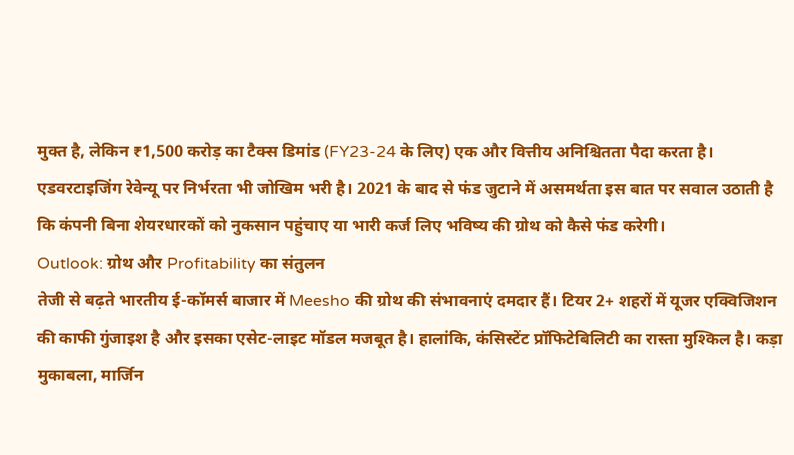मुक्त है, लेकिन ₹1,500 करोड़ का टैक्स डिमांड (FY23-24 के लिए) एक और वित्तीय अनिश्चितता पैदा करता है। एडवरटाइजिंग रेवेन्यू पर निर्भरता भी जोखिम भरी है। 2021 के बाद से फंड जुटाने में असमर्थता इस बात पर सवाल उठाती है कि कंपनी बिना शेयरधारकों को नुकसान पहुंचाए या भारी कर्ज लिए भविष्य की ग्रोथ को कैसे फंड करेगी।
Outlook: ग्रोथ और Profitability का संतुलन
तेजी से बढ़ते भारतीय ई-कॉमर्स बाजार में Meesho की ग्रोथ की संभावनाएं दमदार हैं। टियर 2+ शहरों में यूजर एक्विजिशन की काफी गुंजाइश है और इसका एसेट-लाइट मॉडल मजबूत है। हालांकि, कंसिस्टेंट प्रॉफिटेबिलिटी का रास्ता मुश्किल है। कड़ा मुकाबला, मार्जिन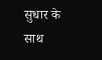सुधार के साथ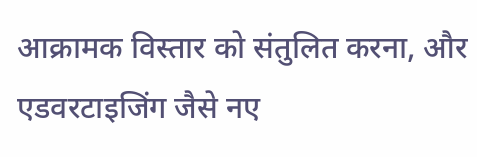आक्रामक विस्तार को संतुलित करना, और एडवरटाइजिंग जैसे नए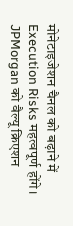मोनेटाइजेशन चैनल को बढ़ाने में Execution Risks महत्वपूर्ण होंगे। JPMorgan को वैल्यू क्रिएशन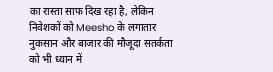का रास्ता साफ दिख रहा है, लेकिन निवेशकों को Meesho के लगातार नुकसान और बाजार की मौजूदा सतर्कता को भी ध्यान में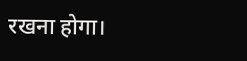रखना होगा।